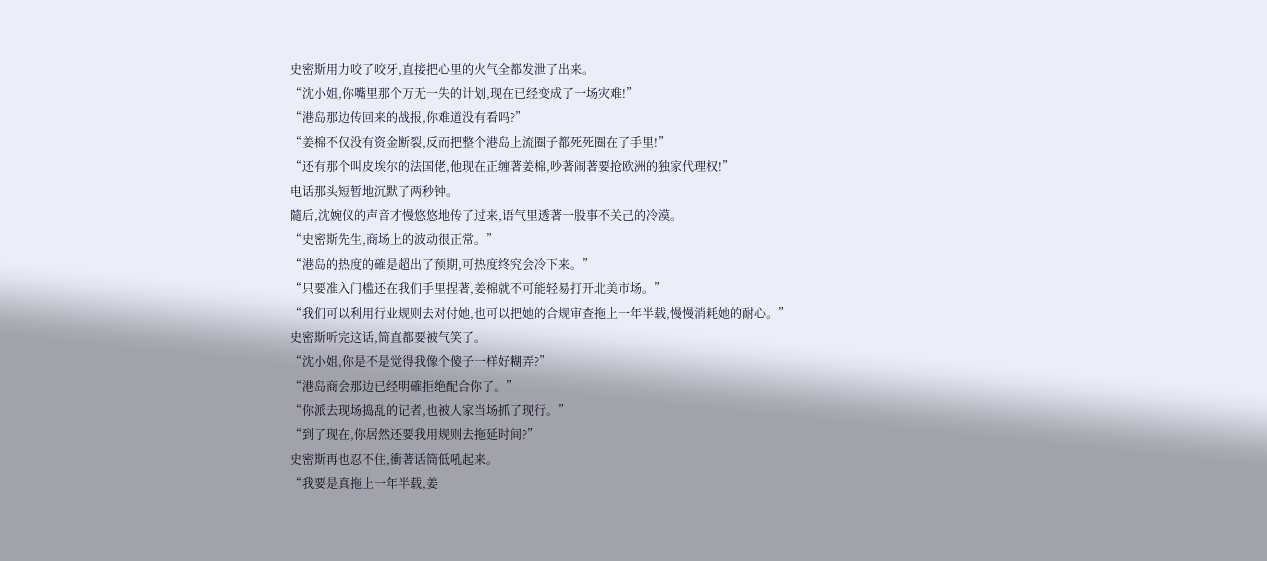史密斯用力咬了咬牙,直接把心里的火气全都发泄了出来。
“沈小姐,你嘴里那个万无一失的计划,现在已经变成了一场灾难!”
“港岛那边传回来的战报,你难道没有看吗?”
“姜棉不仅没有资金断裂,反而把整个港岛上流圈子都死死圈在了手里!”
“还有那个叫皮埃尔的法国佬,他现在正缠著姜棉,吵著闹著要抢欧洲的独家代理权!”
电话那头短暂地沉默了两秒钟。
隨后,沈婉仪的声音才慢悠悠地传了过来,语气里透著一股事不关己的冷漠。
“史密斯先生,商场上的波动很正常。”
“港岛的热度的確是超出了预期,可热度终究会冷下来。”
“只要准入门槛还在我们手里捏著,姜棉就不可能轻易打开北美市场。”
“我们可以利用行业规则去对付她,也可以把她的合规审查拖上一年半载,慢慢消耗她的耐心。”
史密斯听完这话,简直都要被气笑了。
“沈小姐,你是不是觉得我像个傻子一样好糊弄?”
“港岛商会那边已经明確拒绝配合你了。”
“你派去现场捣乱的记者,也被人家当场抓了现行。”
“到了现在,你居然还要我用规则去拖延时间?”
史密斯再也忍不住,衝著话筒低吼起来。
“我要是真拖上一年半载,姜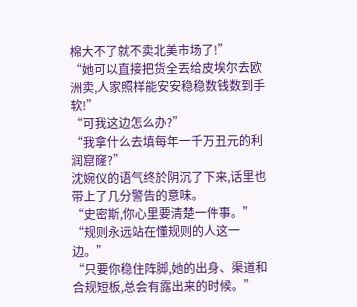棉大不了就不卖北美市场了!”
“她可以直接把货全丟给皮埃尔去欧洲卖,人家照样能安安稳稳数钱数到手软!”
“可我这边怎么办?”
“我拿什么去填每年一千万丑元的利润窟窿?”
沈婉仪的语气终於阴沉了下来,话里也带上了几分警告的意味。
“史密斯,你心里要清楚一件事。”
“规则永远站在懂规则的人这一边。”
“只要你稳住阵脚,她的出身、渠道和合规短板,总会有露出来的时候。”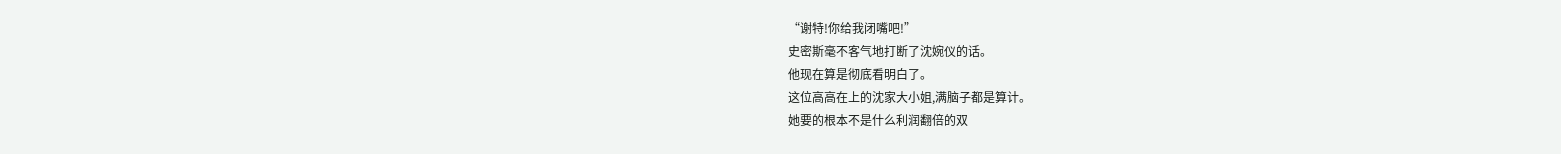“谢特!你给我闭嘴吧!”
史密斯毫不客气地打断了沈婉仪的话。
他现在算是彻底看明白了。
这位高高在上的沈家大小姐,满脑子都是算计。
她要的根本不是什么利润翻倍的双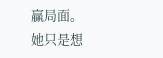贏局面。
她只是想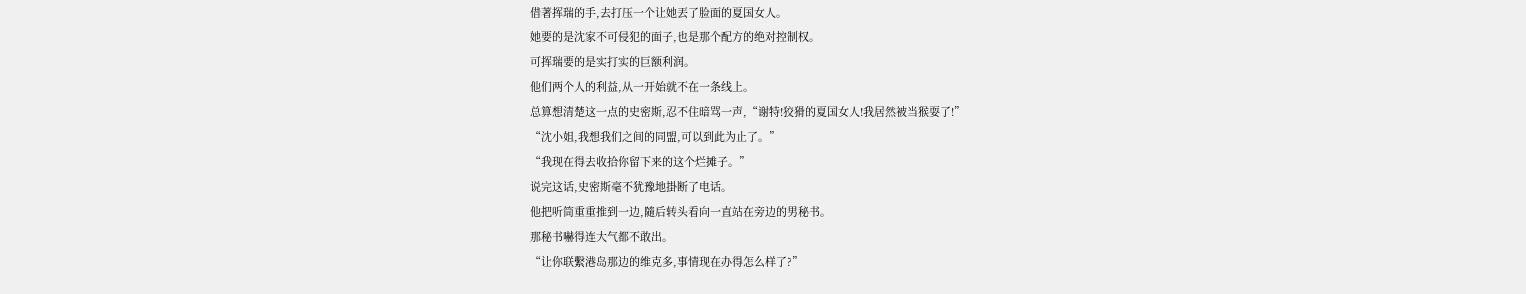借著挥瑞的手,去打压一个让她丟了脸面的夏国女人。
她要的是沈家不可侵犯的面子,也是那个配方的绝对控制权。
可挥瑞要的是实打实的巨额利润。
他们两个人的利益,从一开始就不在一条线上。
总算想清楚这一点的史密斯,忍不住暗骂一声,“谢特!狡猾的夏国女人!我居然被当猴耍了!”
“沈小姐,我想我们之间的同盟,可以到此为止了。”
“我现在得去收拾你留下来的这个烂摊子。”
说完这话,史密斯毫不犹豫地掛断了电话。
他把听筒重重推到一边,隨后转头看向一直站在旁边的男秘书。
那秘书嚇得连大气都不敢出。
“让你联繫港岛那边的维克多,事情现在办得怎么样了?”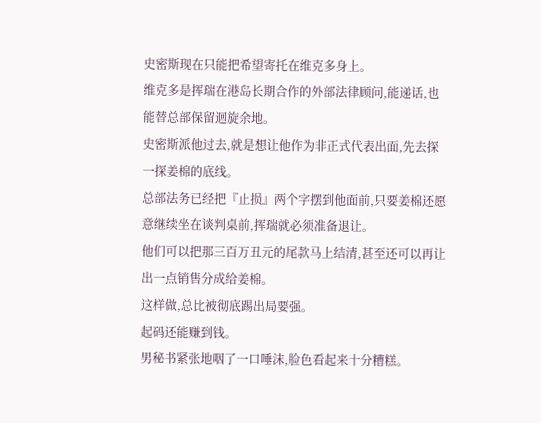史密斯现在只能把希望寄托在维克多身上。
维克多是挥瑞在港岛长期合作的外部法律顾问,能递话,也能替总部保留迴旋余地。
史密斯派他过去,就是想让他作为非正式代表出面,先去探一探姜棉的底线。
总部法务已经把『止损』两个字摆到他面前,只要姜棉还愿意继续坐在谈判桌前,挥瑞就必须准备退让。
他们可以把那三百万丑元的尾款马上结清,甚至还可以再让出一点销售分成给姜棉。
这样做,总比被彻底踢出局要强。
起码还能赚到钱。
男秘书紧张地咽了一口唾沫,脸色看起来十分糟糕。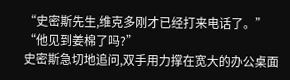“史密斯先生,维克多刚才已经打来电话了。”
“他见到姜棉了吗?”
史密斯急切地追问,双手用力撑在宽大的办公桌面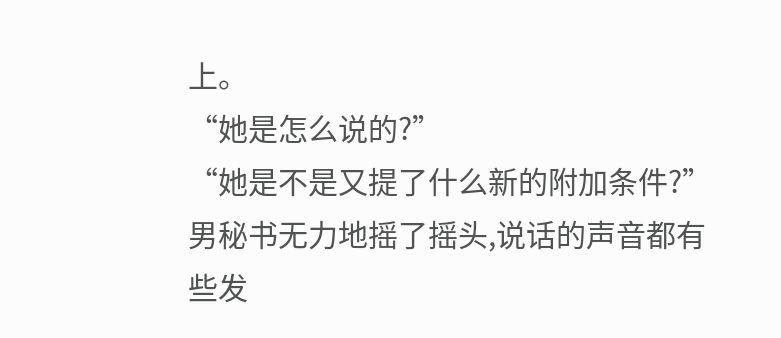上。
“她是怎么说的?”
“她是不是又提了什么新的附加条件?”
男秘书无力地摇了摇头,说话的声音都有些发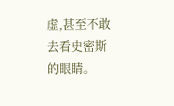虚,甚至不敢去看史密斯的眼睛。